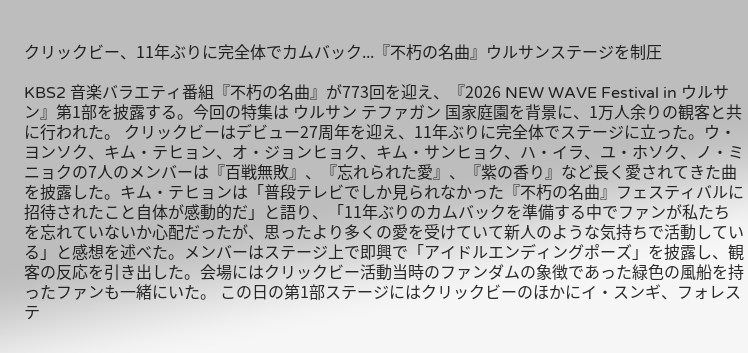クリックビー、11年ぶりに完全体でカムバック...『不朽の名曲』ウルサンステージを制圧

KBS2 音楽バラエティ番組『不朽の名曲』が773回を迎え、『2026 NEW WAVE Festival in ウルサン』第1部を披露する。今回の特集は ウルサン テファガン 国家庭園を背景に、1万人余りの観客と共に行われた。 クリックビーはデビュー27周年を迎え、11年ぶりに完全体でステージに立った。ウ・ヨンソク、キム・テヒョン、オ・ジョンヒョク、キム・サンヒョク、ハ・イラ、ユ・ホソク、ノ・ミニョクの7人のメンバーは『百戦無敗』、『忘れられた愛』、『紫の香り』など長く愛されてきた曲を披露した。キム・テヒョンは「普段テレビでしか見られなかった『不朽の名曲』フェスティバルに招待されたこと自体が感動的だ」と語り、「11年ぶりのカムバックを準備する中でファンが私たちを忘れていないか心配だったが、思ったより多くの愛を受けていて新人のような気持ちで活動している」と感想を述べた。メンバーはステージ上で即興で「アイドルエンディングポーズ」を披露し、観客の反応を引き出した。会場にはクリックビー活動当時のファンダムの象徴であった緑色の風船を持ったファンも一緒にいた。 この日の第1部ステージにはクリックビーのほかにイ・スンギ、フォレステ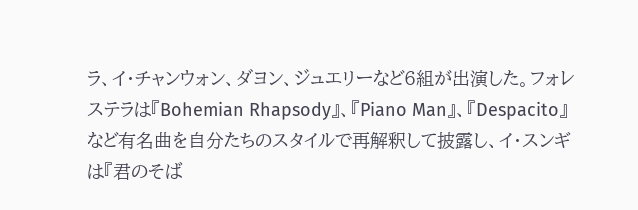ラ、イ・チャンウォン、ダヨン、ジュエリーなど6組が出演した。フォレステラは『Bohemian Rhapsody』、『Piano Man』、『Despacito』など有名曲を自分たちのスタイルで再解釈して披露し、イ・スンギは『君のそば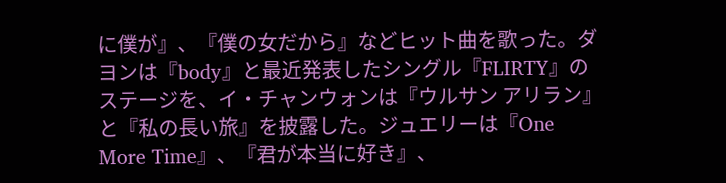に僕が』、『僕の女だから』などヒット曲を歌った。ダヨンは『body』と最近発表したシングル『FLIRTY』のステージを、イ・チャンウォンは『ウルサン アリラン』と『私の長い旅』を披露した。ジュエリーは『One More Time』、『君が本当に好き』、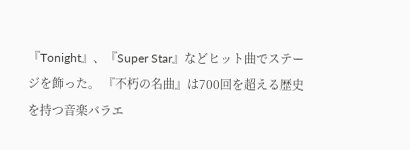『Tonight』、『Super Star』などヒット曲でステージを飾った。 『不朽の名曲』は700回を超える歴史を持つ音楽バラエ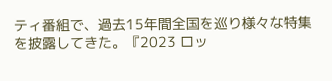ティ番組で、過去15年間全国を巡り様々な特集を披露してきた。『2023 ロッ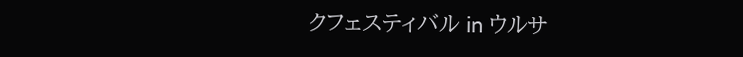クフェスティバル in ウルサ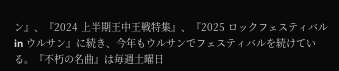ン』、『2024 上半期王中王戦特集』、『2025 ロックフェスティバル in ウルサン』に続き、今年もウルサンでフェスティバルを続けている。『不朽の名曲』は毎週土曜日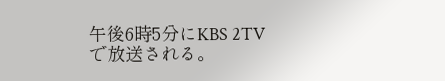午後6時5分にKBS 2TVで放送される。